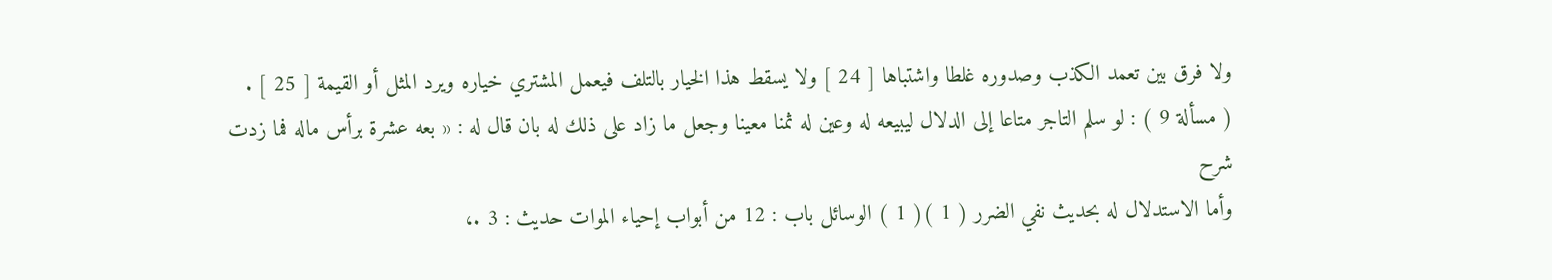ولا فرق بين تعمد الكذب وصدوره غلطا واشتباها [ 24 ] ولا يسقط هذا الخيار بالتلف فيعمل المشتري خياره ويرد المثل أو القيمة [ 25 ] .
( مسألة 9 ) : لو سلم التاجر متاعا إلى الدلال ليبيعه له وعين له ثمنا معينا وجعل ما زاد على ذلك له بان قال له : « بعه عشرة برأس ماله فما زدت
شرح
وأما الاستدلال له بحديث نفي الضرر ( 1 )( 1 ) الوسائل باب : 12 من أبواب إحياء الموات حديث : 3 .،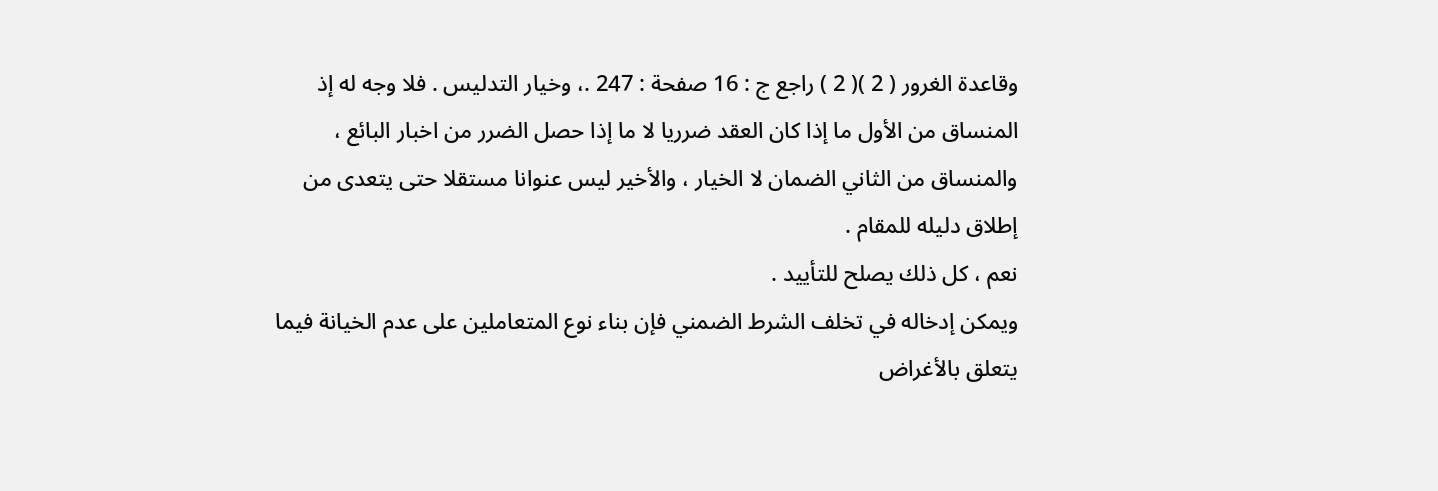وقاعدة الغرور ( 2 )( 2 ) راجع ج : 16 صفحة : 247 .، وخيار التدليس . فلا وجه له إذ المنساق من الأول ما إذا كان العقد ضرريا لا ما إذا حصل الضرر من اخبار البائع ، والمنساق من الثاني الضمان لا الخيار ، والأخير ليس عنوانا مستقلا حتى يتعدى من إطلاق دليله للمقام .
نعم ، كل ذلك يصلح للتأييد .
ويمكن إدخاله في تخلف الشرط الضمني فإن بناء نوع المتعاملين على عدم الخيانة فيما يتعلق بالأغراض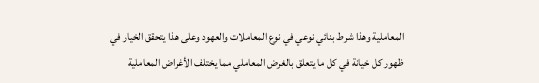المعاملية وهذا شرط بنائي نوعي في نوع المعاملات والعهود وعلى هذا يتحقق الخيار في ظهور كل خيانة في كل ما يتعلق بالغرض المعاملي مما يختلف الأغراض المعاملية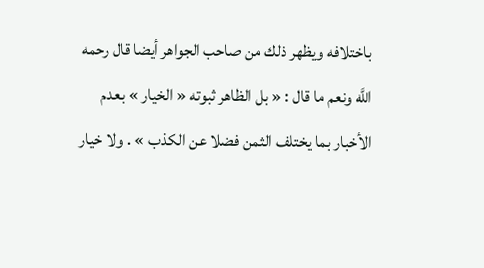باختلافه ويظهر ذلك من صاحب الجواهر أيضا قال رحمه اللَّه ونعم ما قال : « بل الظاهر ثبوته « الخيار » بعدم الأخبار بما يختلف الثمن فضلا عن الكذب » . ولا خيار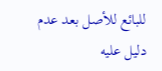للبائع للأصل بعد عدم دليل عليه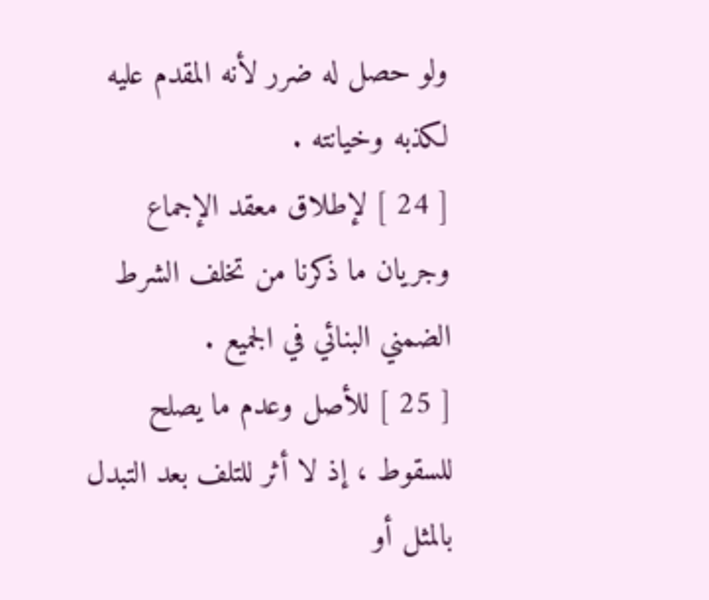ولو حصل له ضرر لأنه المقدم عليه لكذبه وخيانته .
[ 24 ] لإطلاق معقد الإجماع وجريان ما ذكرنا من تخلف الشرط الضمني البنائي في الجميع .
[ 25 ] للأصل وعدم ما يصلح للسقوط ، إذ لا أثر للتلف بعد التبدل بالمثل أو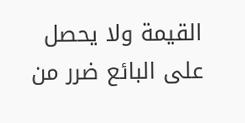القيمة ولا يحصل على البائع ضرر من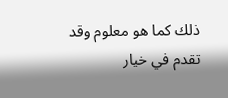ذلك كما هو معلوم وقد تقدم في خيار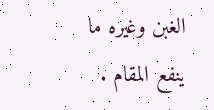الغبن وغيره ما ينفع المقام .